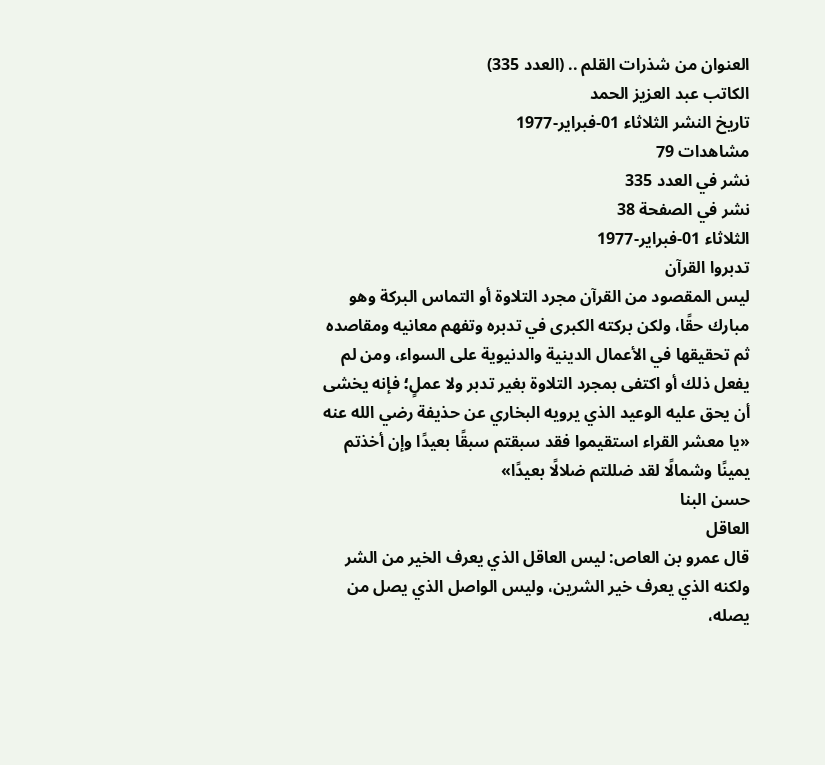العنوان من شذرات القلم .. (العدد 335)
الكاتب عبد العزيز الحمد
تاريخ النشر الثلاثاء 01-فبراير-1977
مشاهدات 79
نشر في العدد 335
نشر في الصفحة 38
الثلاثاء 01-فبراير-1977
تدبروا القرآن
ليس المقصود من القرآن مجرد التلاوة أو التماس البركة وهو مبارك حقًا، ولكن بركته الكبرى في تدبره وتفهم معانيه ومقاصده ثم تحقيقها في الأعمال الدينية والدنيوية على السواء، ومن لم يفعل ذلك أو اكتفى بمجرد التلاوة بغير تدبر ولا عملٍ؛ فإنه يخشى أن يحق عليه الوعيد الذي يرويه البخاري عن حذيفة رضي الله عنه «يا معشر القراء استقيموا فقد سبقتم سبقًا بعيدًا وإن أخذتم يمينًا وشمالًا لقد ضللتم ضلالًا بعيدًا»
حسن البنا
العاقل
قال عمرو بن العاص: ليس العاقل الذي يعرف الخير من الشر ولكنه الذي يعرف خير الشرين، وليس الواصل الذي يصل من يصله،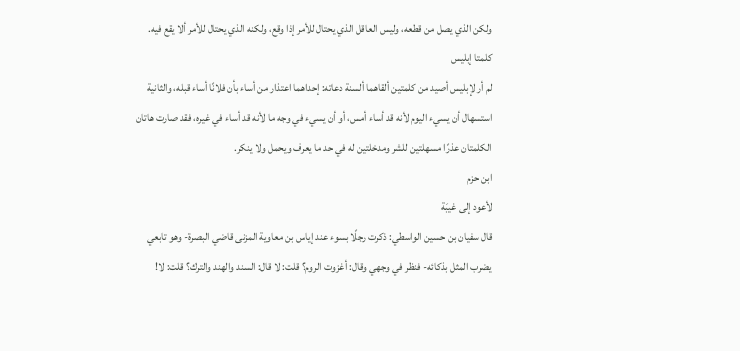ولكن الذي يصل من قطعه، وليس العاقل الذي يحتال للأمر إذا وقع، ولكنه الذي يحتال للأمر ألا يقع فيه.
كلمتا إبليس
لم أر لإبليس أصيد من كلمتين ألقاهما ألسنة دعاته: إحداهما اعتذار من أساء بأن فلانًا أساء قبله، والثانية استسهال أن يسيء اليوم لأنه قد أساء أمس، أو أن يسيء في وجه ما لأنه قد أساء في غيره، فقد صارت هاتان الكلمتان عذرًا مسهلتين للشر ومدخلتين له في حد ما يعرف ويحمل ولا ينكر.
ابن حزم
لأعود إلى غيبَة
قال سفيان بن حسين الواسطي: ذكرت رجلًا بسوء عند إياس بن معاوية المزنى قاضي البصرة- وهو تابعي يضرب المثل بذكائه- فنظر في وجهي وقال: أغزوت الروم؟ قلت: لا قال: السند والهند والترك؟ قلت: لا!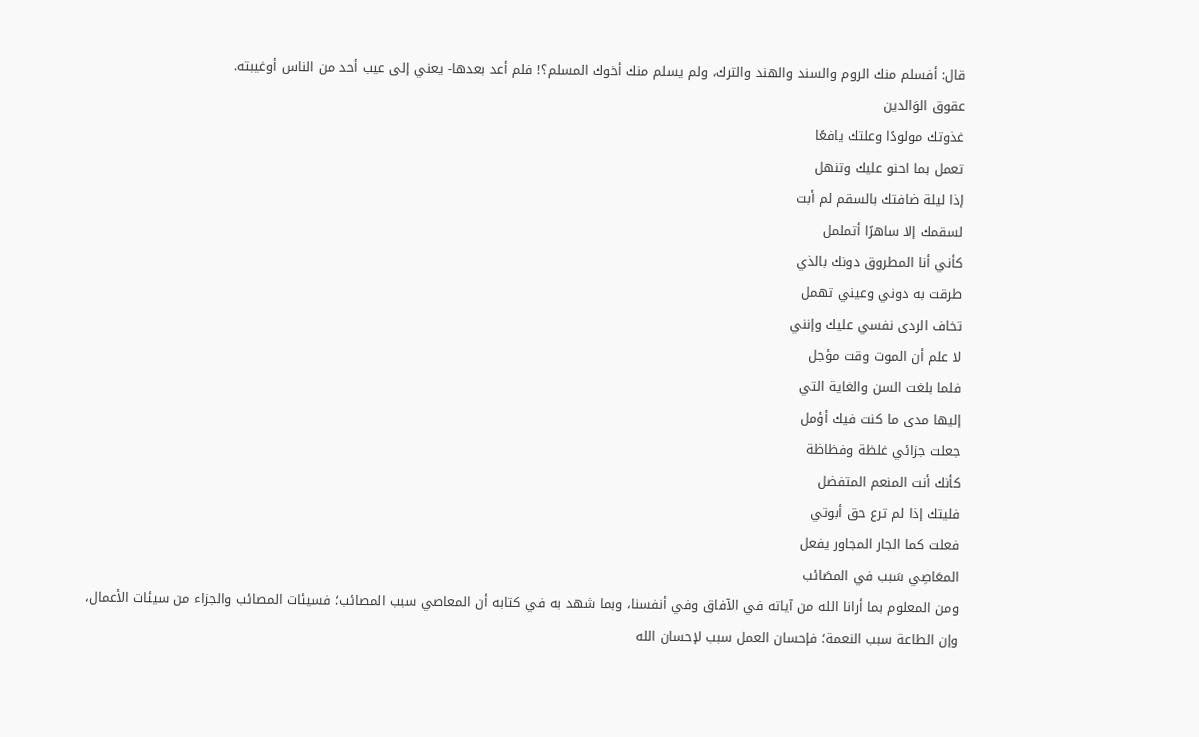قال: أفسلم منك الروم والسند والهند والترك، ولم يسلم منك أخوك المسلم؟! فلم أعد بعدها- يعني إلى عيب أحد من الناس أوغيبته.
عقوق الوَالدين
غذوتك مولودًا وعلتك يافعًا
تعمل بما احنو عليك وتنهل
إذا ليلة ضافتك بالسقم لم أبت
لسقمك إلا ساهرًا أتململ
كأني أنا المطروق دونك بالذي
طرقت به دوني وعيني تهمل
تخاف الردى نفسي عليك وإنني
لا علم أن الموت وقت مؤجل
فلما بلغت السن والغاية التي
إليها مدى ما كنت فيك أؤمل
جعلت جزائي غلظة وفظاظة
كأنك أنت المنعم المتفضل
فليتك إذا لم ترع حق أبوتي
فعلت كما الجار المجاور يفعل
المعَاصِي سَبب في المصَائب
ومن المعلوم بما أرانا الله من آياته في الآفاق وفي أنفسنا، وبما شهد به في كتابه أن المعاصي سبب المصائب؛ فسيئات المصائب والجزاء من سيئات الأعمال، وإن الطاعة سبب النعمة؛ فإحسان العمل سبب لإحسان الله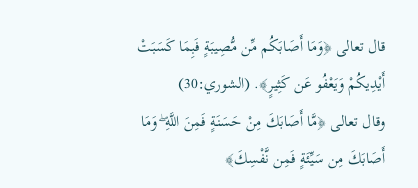قال تعالى ﴿وَمَا أَصَابَكُم مِّن مُّصِيبَةٍ فَبِمَا كَسَبَتْ أَيْدِيكُمْ وَيَعْفُو عَن كَثِيرٍ﴾. (الشوري:30)
وقال تعالى ﴿مَّا أَصَابَكَ مِنْ حَسَنَةٍ فَمِنَ اللَّهِ ۖ وَمَا أَصَابَكَ مِن سَيِّئَةٍ فَمِن نَّفْسِكَ﴾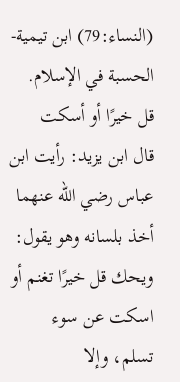(النساء:79) ابن تيمية-الحسبة في الإسلام.
قل خيرًا أو أسكت
قال ابن يزيد: رأيت ابن عباس رضي الله عنهما أخذ بلسانه وهو يقول: ويحك قل خيرًا تغنم أو اسكت عن سوء تسلم، وإلا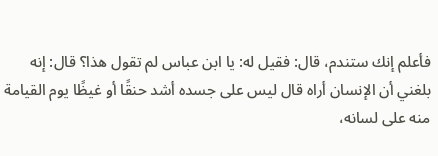فأعلم إنك ستندم، قال: فقيل له: يا ابن عباس لم تقول هذا؟ قال: إنه بلغني أن الإنسان أراه قال ليس على جسده أشد حنقًا أو غيظًا يوم القيامة منه على لسانه،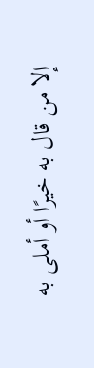إلا من قال به خيرًا أو أملی به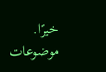خيرًا.
موضوعات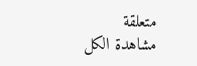متعلقة
مشاهدة الكل